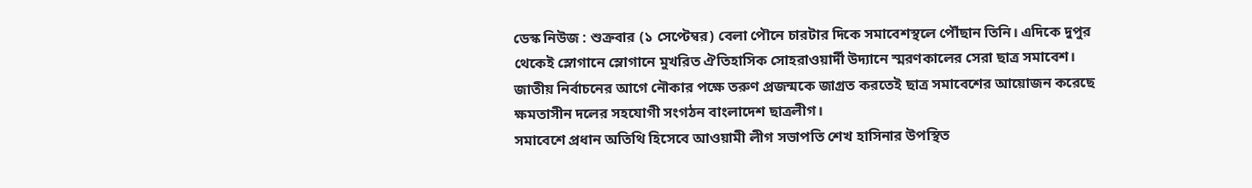ডেস্ক নিউজ : শুক্রবার (১ সেপ্টেম্বর) বেলা পৌনে চারটার দিকে সমাবেশস্থলে পৌঁছান তিনি। এদিকে দুপুর থেকেই স্লোগানে স্লোগানে মুখরিত ঐতিহাসিক সোহরাওয়ার্দী উদ্যানে স্মরণকালের সেরা ছাত্র সমাবেশ। জাতীয় নির্বাচনের আগে নৌকার পক্ষে তরুণ প্রজন্মকে জাগ্রত করতেই ছাত্র সমাবেশের আয়োজন করেছে ক্ষমতাসীন দলের সহযোগী সংগঠন বাংলাদেশ ছাত্রলীগ।
সমাবেশে প্রধান অতিথি হিসেবে আওয়ামী লীগ সভাপতি শেখ হাসিনার উপস্থিত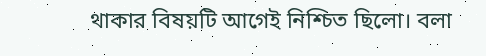থাকার বিষয়টি আগেই নিশ্চিত ছিলো। বলা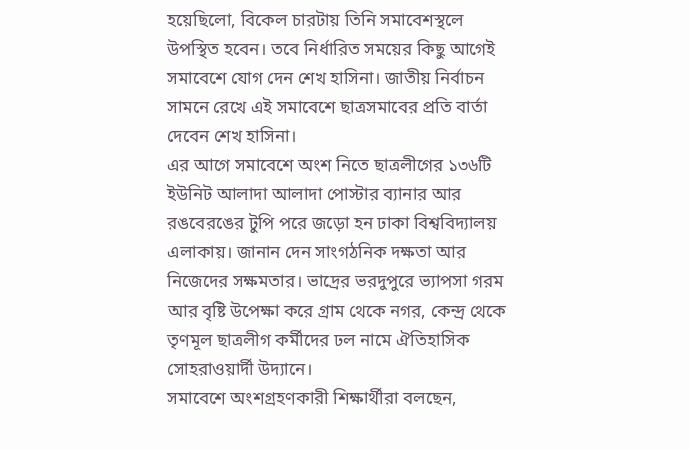হয়েছিলো, বিকেল চারটায় তিনি সমাবেশস্থলে উপস্থিত হবেন। তবে নির্ধারিত সময়ের কিছু আগেই সমাবেশে যোগ দেন শেখ হাসিনা। জাতীয় নির্বাচন সামনে রেখে এই সমাবেশে ছাত্রসমাবের প্রতি বার্তা দেবেন শেখ হাসিনা।
এর আগে সমাবেশে অংশ নিতে ছাত্রলীগের ১৩৬টি ইউনিট আলাদা আলাদা পোস্টার ব্যানার আর রঙবেরঙের টুপি পরে জড়ো হন ঢাকা বিশ্ববিদ্যালয় এলাকায়। জানান দেন সাংগঠনিক দক্ষতা আর নিজেদের সক্ষমতার। ভাদ্রের ভরদুপুরে ভ্যাপসা গরম আর বৃষ্টি উপেক্ষা করে গ্রাম থেকে নগর, কেন্দ্র থেকে তৃণমূল ছাত্রলীগ কর্মীদের ঢল নামে ঐতিহাসিক সোহরাওয়ার্দী উদ্যানে।
সমাবেশে অংশগ্রহণকারী শিক্ষার্থীরা বলছেন,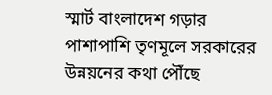স্মার্ট বাংলাদেশ গড়ার পাশাপাশি তৃণমূলে সরকারের উন্নয়নের কথা পৌঁছে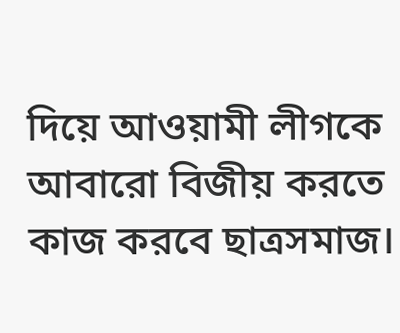দিয়ে আওয়ামী লীগকে আবারো বিজীয় করতে কাজ করবে ছাত্রসমাজ।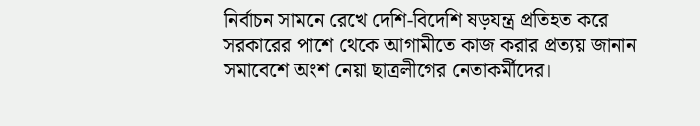নির্বাচন সামনে রেখে দেশি-বিদেশি ষড়যন্ত্র প্রতিহত করে সরকারের পাশে থেকে আগামীতে কাজ করার প্রত্যয় জানান সমাবেশে অংশ নেয়া ছাত্রলীগের নেতাকর্মীদের।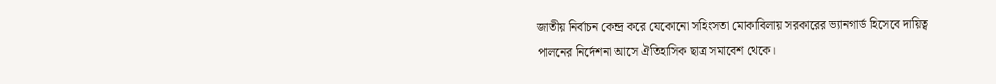জাতীয় নির্বাচন কেন্দ্র করে যেকোনো সহিংসতা মোকাবিলায় সরকারের ভ্যানগার্ড হিসেবে দায়িত্ব পালনের নির্দেশনা আসে ঐতিহাসিক ছাত্র সমাবেশ থেকে।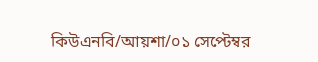কিউএনবি/আয়শা/০১ সেপ্টেম্বর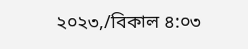২০২৩,/বিকাল ৪:০৩